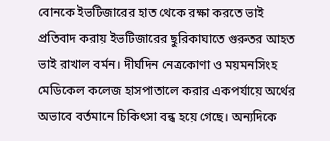বোনকে ইভটিজারের হাত থেকে রক্ষা করতে ভাই প্রতিবাদ করায় ইভটিজারের ছুরিকাঘাতে গুরুতর আহত ভাই রাখাল বর্মন। দীর্ঘদিন নেত্রকোণা ও ময়মনসিংহ মেডিকেল কলেজ হাসপাতালে করার একপর্যায়ে অর্থের অভাবে বর্তমানে চিকিৎসা বন্ধ হয়ে গেছে। অন্যদিকে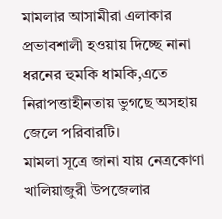মামলার আসামীরা এলাকার প্রভাবশালী হওয়ায় দিচ্ছে নানা ধরনের হুমকি ধামকি,এতে নিরাপত্তাহীনতায় ভুগছে অসহায় জেলে পরিবারটি।
মামলা সূত্রে জানা যায় নেত্রকোণা খালিয়াজুরী উপজেলার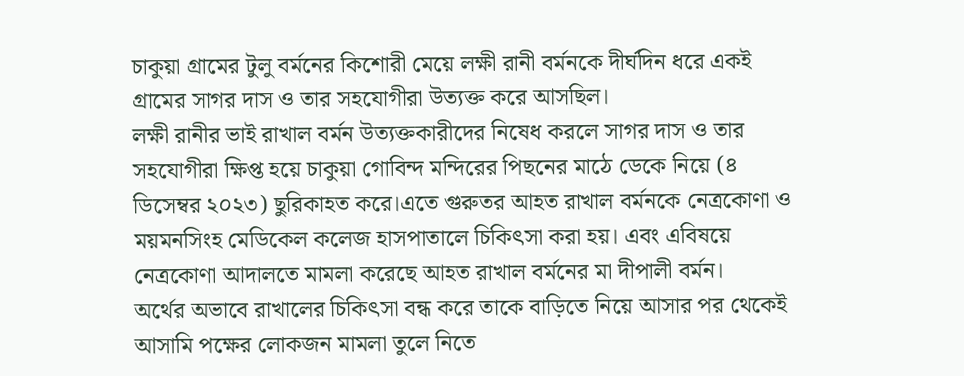চাকুয়া গ্রামের টুলু বর্মনের কিশোরী মেয়ে লক্ষী রানী বর্মনকে দীর্ঘদিন ধরে একই গ্রামের সাগর দাস ও তার সহযোগীরা উত্যক্ত করে আসছিল।
লক্ষী রানীর ভাই রাখাল বর্মন উত্যক্তকারীদের নিষেধ করলে সাগর দাস ও তার সহযোগীরা ক্ষিপ্ত হয়ে চাকুয়া গোবিন্দ মন্দিরের পিছনের মাঠে ডেকে নিয়ে (৪ ডিসেম্বর ২০২৩) ছুরিকাহত করে।এতে গুরুতর আহত রাখাল বর্মনকে নেত্রকোণা ও ময়মনসিংহ মেডিকেল কলেজ হাসপাতালে চিকিৎসা করা হয়। এবং এবিষয়ে নেত্রকোণা আদালতে মামলা করেছে আহত রাখাল বর্মনের মা দীপালী বর্মন।
অর্থের অভাবে রাখালের চিকিৎসা বন্ধ করে তাকে বাড়িতে নিয়ে আসার পর থেকেই আসামি পক্ষের লোকজন মামলা তুলে নিতে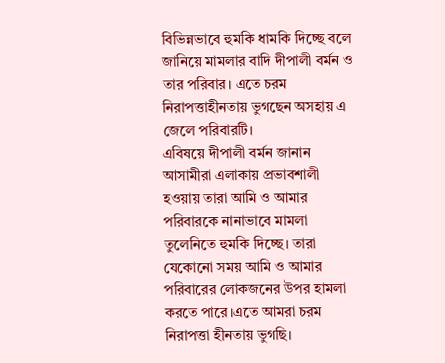বিভিন্নভাবে হুমকি ধামকি দিচ্ছে বলে জানিয়ে মামলার বাদি দীপালী বর্মন ও তার পরিবার। এতে চরম নিরাপত্তাহীনতায় ভুগছেন অসহায় এ জেলে পরিবারটি।
এবিষয়ে দীপালী বর্মন জানান আসামীরা এলাকায় প্রভাবশালী হওয়ায় তারা আমি ও আমার পরিবারকে নানাভাবে মামলা তুলেনিতে হুমকি দিচ্ছে। তারা যেকোনো সময় আমি ও আমার পরিবারের লোকজনের উপর হামলা করতে পারে।এতে আমরা চরম নিরাপত্তা হীনতায় ভুগছি।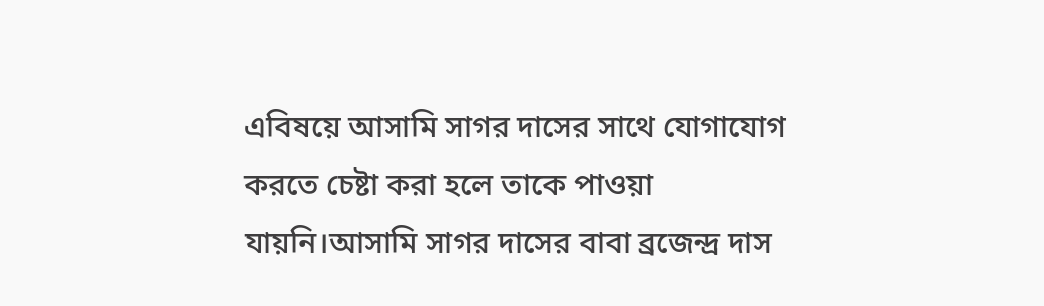এবিষয়ে আসামি সাগর দাসের সাথে যোগাযোগ করতে চেষ্টা করা হলে তাকে পাওয়া যায়নি।আসামি সাগর দাসের বাবা ব্রজেন্দ্র দাস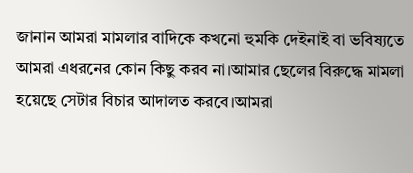জানান আমরা মামলার বাদিকে কখনো হুমকি দেইনাই বা ভবিষ্যতে আমরা এধরনের কোন কিছু করব না।আমার ছেলের বিরুদ্ধে মামলা হয়েছে সেটার বিচার আদালত করবে।আমরা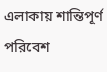এলাকায় শান্তিপূর্ণ পরিবেশ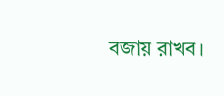বজায় রাখব।